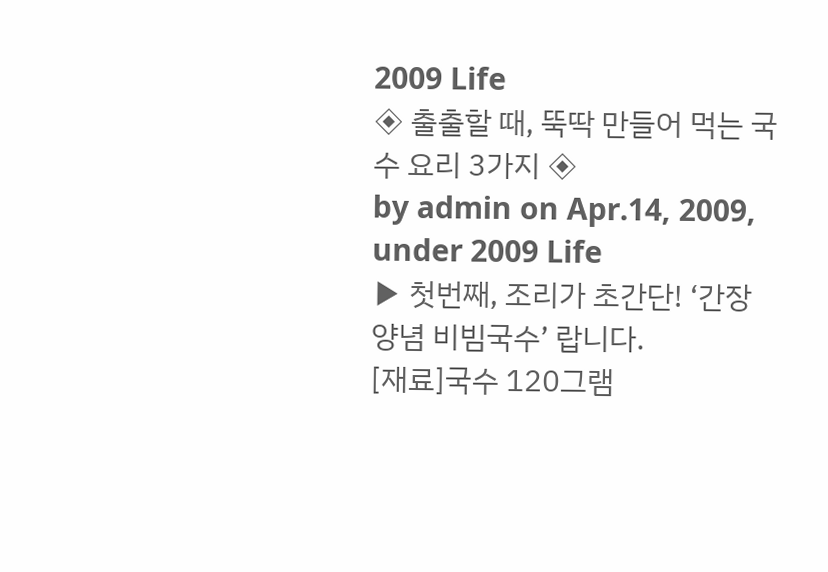2009 Life
◈ 출출할 때, 뚝딱 만들어 먹는 국수 요리 3가지 ◈
by admin on Apr.14, 2009, under 2009 Life
▶ 첫번째, 조리가 초간단! ‘간장 양념 비빔국수’ 랍니다.
[재료]국수 120그램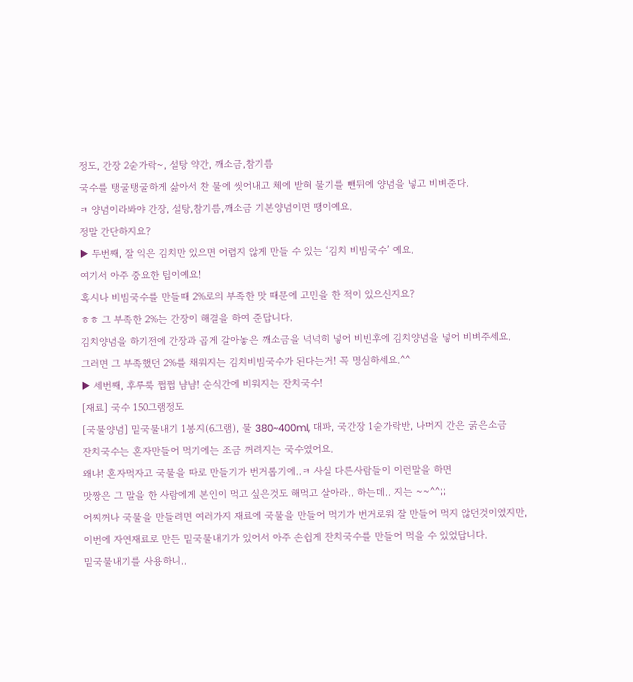정도, 간장 2숟가락~, 설탕 약간, 깨소금,참기름
국수를 탱굴탱굴하게 삶아서 찬 물에 씻어내고 체에 받혀 물기를 뺀뒤에 양념을 넣고 비벼준다.
ㅋ 양념이라봐야 간장, 설탕,참기름,깨소금 기본양념이면 땡이예요.
정말 간단하지요?
▶ 두번째, 잘 익은 김치만 있으면 어렵지 않게 만들 수 있는 ‘김치 비빔국수’ 예요.
여기서 아주 중요한 팁이예요!
혹시나 비빔국수를 만들때 2%로의 부족한 맛 때문에 고민을 한 적이 있으신지요?
ㅎㅎ 그 부족한 2%는 간장이 해결을 하여 준답니다.
김치양념을 하기전에 간장과 곱게 갈아놓은 깨소금을 넉넉히 넣어 비빈후에 김치양념을 넣어 비벼주세요.
그러면 그 부족했던 2%를 채워지는 김치비빔국수가 된다는거! 꼭 명심하세요.^^
▶ 세번째, 후루룩 쩝쩝 냠냠! 순식간에 비워지는 잔치국수!
[재료] 국수 150그램정도
[국물양념] 밑국물내기 1봉지(6그램), 물 380~400ml, 대파, 국간장 1숟가락반, 나머지 간은 굵은소금
잔치국수는 혼자만들어 먹기에는 조금 꺼려지는 국수였어요.
왜냐! 혼자먹자고 국물을 따로 만들기가 번거롭기에..ㅋ 사실 다른사람들이 이런말을 하면
맛짱은 그 말을 한 사람에게 본인이 먹고 싶은것도 해먹고 살아라.. 하는데.. 지는 ~~^^;;
어찌꺼나 국물을 만들려면 여러가지 재료에 국물을 만들어 먹기가 번거로워 잘 만들어 먹지 않던것이였지만,
이번에 자연재료로 만든 밑국물내기가 있어서 아주 손쉽게 잔치국수를 만들어 먹을 수 있었답니다.
밑국물내기를 사용하니..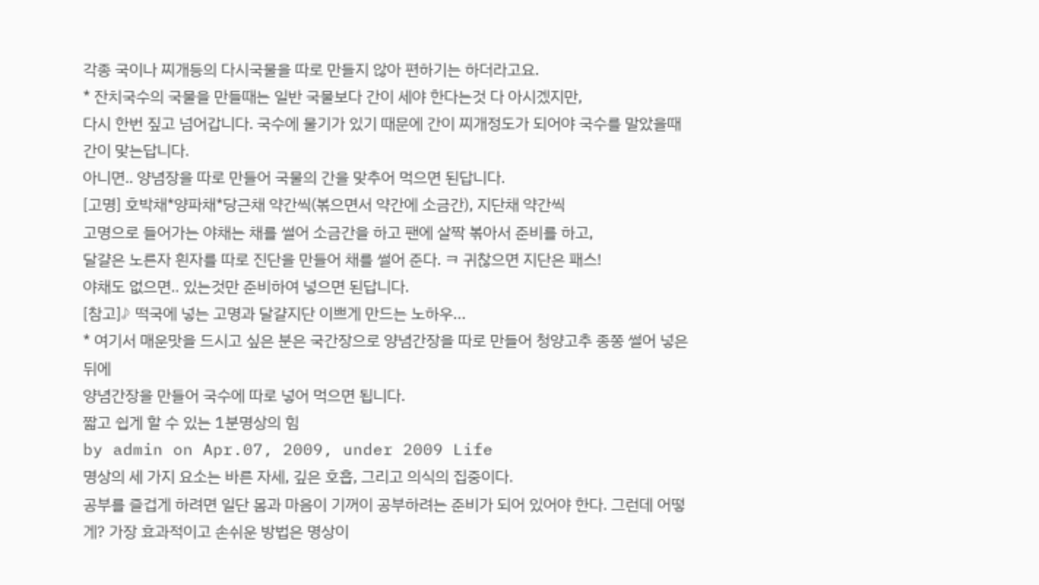각종 국이나 찌개등의 다시국물을 따로 만들지 않아 편하기는 하더라고요.
* 잔치국수의 국물을 만들때는 일반 국물보다 간이 세야 한다는것 다 아시겠지만,
다시 한번 짚고 넘어갑니다. 국수에 물기가 있기 때문에 간이 찌개정도가 되어야 국수를 말았을때 간이 맞는답니다.
아니면.. 양념장을 따로 만들어 국물의 간을 맞추어 먹으면 된답니다.
[고명] 호박채*양파채*당근채 약간씩(볶으면서 약간에 소금간), 지단채 약간씩
고명으로 들어가는 야채는 채를 썰어 소금간을 하고 팬에 살짝 볶아서 준비를 하고,
달걀은 노른자 흰자를 따로 진단을 만들어 채를 썰어 준다. ㅋ 귀찮으면 지단은 패스!
야채도 없으면.. 있는것만 준비하여 넣으면 된답니다.
[참고]♪ 떡국에 넣는 고명과 달걀지단 이쁘게 만드는 노하우…
* 여기서 매운맛을 드시고 싶은 분은 국간장으로 양념간장을 따로 만들어 청양고추 종쫑 썰어 넣은뒤에
양념간장을 만들어 국수에 따로 넣어 먹으면 됩니다.
짧고 쉽게 할 수 있는 1분명상의 힘
by admin on Apr.07, 2009, under 2009 Life
명상의 세 가지 요소는 바른 자세, 깊은 호흡, 그리고 의식의 집중이다.
공부를 즐겁게 하려면 일단 몸과 마음이 기꺼이 공부하려는 준비가 되어 있어야 한다. 그런데 어떻게? 가장 효과적이고 손쉬운 방법은 명상이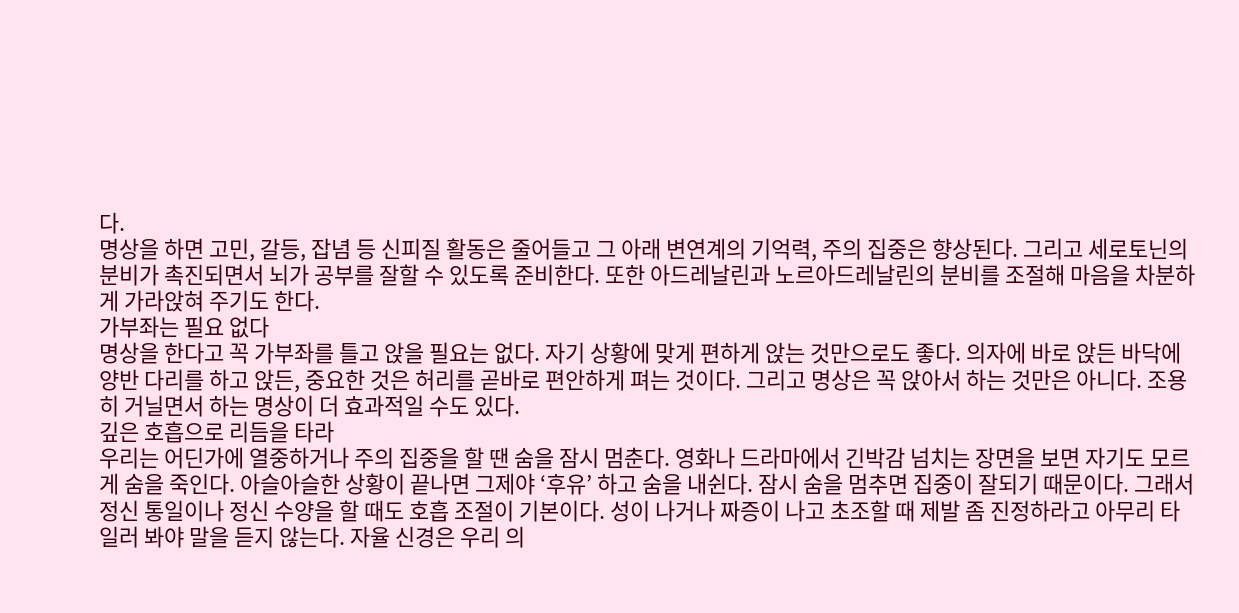다.
명상을 하면 고민, 갈등, 잡념 등 신피질 활동은 줄어들고 그 아래 변연계의 기억력, 주의 집중은 향상된다. 그리고 세로토닌의 분비가 촉진되면서 뇌가 공부를 잘할 수 있도록 준비한다. 또한 아드레날린과 노르아드레날린의 분비를 조절해 마음을 차분하게 가라앉혀 주기도 한다.
가부좌는 필요 없다
명상을 한다고 꼭 가부좌를 틀고 앉을 필요는 없다. 자기 상황에 맞게 편하게 앉는 것만으로도 좋다. 의자에 바로 앉든 바닥에 양반 다리를 하고 앉든, 중요한 것은 허리를 곧바로 편안하게 펴는 것이다. 그리고 명상은 꼭 앉아서 하는 것만은 아니다. 조용히 거닐면서 하는 명상이 더 효과적일 수도 있다.
깊은 호흡으로 리듬을 타라
우리는 어딘가에 열중하거나 주의 집중을 할 땐 숨을 잠시 멈춘다. 영화나 드라마에서 긴박감 넘치는 장면을 보면 자기도 모르게 숨을 죽인다. 아슬아슬한 상황이 끝나면 그제야 ‘후유’ 하고 숨을 내쉰다. 잠시 숨을 멈추면 집중이 잘되기 때문이다. 그래서 정신 통일이나 정신 수양을 할 때도 호흡 조절이 기본이다. 성이 나거나 짜증이 나고 초조할 때 제발 좀 진정하라고 아무리 타일러 봐야 말을 듣지 않는다. 자율 신경은 우리 의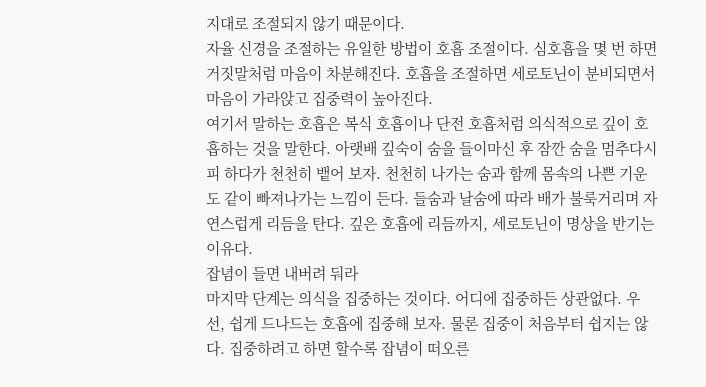지대로 조절되지 않기 때문이다.
자율 신경을 조절하는 유일한 방법이 호흡 조절이다. 심호흡을 몇 번 하면 거짓말처럼 마음이 차분해진다. 호흡을 조절하면 세로토닌이 분비되면서 마음이 가라앉고 집중력이 높아진다.
여기서 말하는 호흡은 복식 호흡이나 단전 호흡처럼 의식적으로 깊이 호흡하는 것을 말한다. 아랫배 깊숙이 숨을 들이마신 후 잠깐 숨을 멈추다시피 하다가 천천히 뱉어 보자. 천천히 나가는 숨과 함께 몸속의 나쁜 기운도 같이 빠져나가는 느낌이 든다. 들숨과 날숨에 따라 배가 불룩거리며 자연스럽게 리듬을 탄다. 깊은 호흡에 리듬까지, 세로토닌이 명상을 반기는 이유다.
잡념이 들면 내버려 둬라
마지막 단계는 의식을 집중하는 것이다. 어디에 집중하든 상관없다. 우선, 쉽게 드나드는 호흡에 집중해 보자. 물론 집중이 처음부터 쉽지는 않다. 집중하려고 하면 할수록 잡념이 떠오른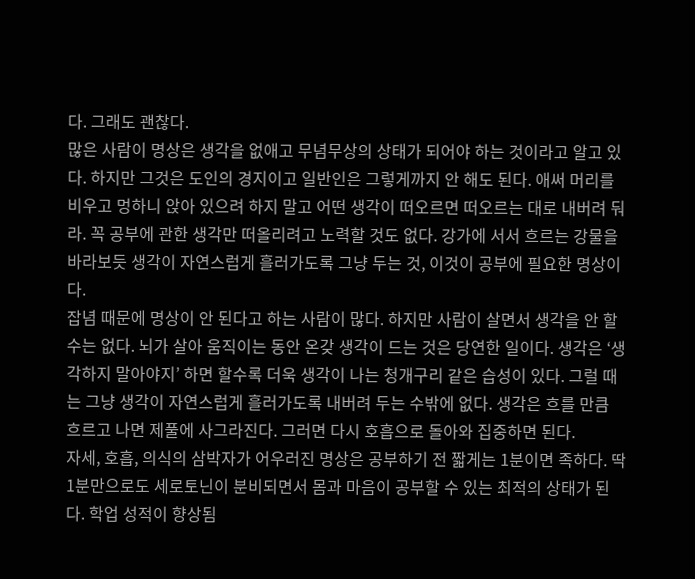다. 그래도 괜찮다.
많은 사람이 명상은 생각을 없애고 무념무상의 상태가 되어야 하는 것이라고 알고 있다. 하지만 그것은 도인의 경지이고 일반인은 그렇게까지 안 해도 된다. 애써 머리를 비우고 멍하니 앉아 있으려 하지 말고 어떤 생각이 떠오르면 떠오르는 대로 내버려 둬라. 꼭 공부에 관한 생각만 떠올리려고 노력할 것도 없다. 강가에 서서 흐르는 강물을 바라보듯 생각이 자연스럽게 흘러가도록 그냥 두는 것, 이것이 공부에 필요한 명상이다.
잡념 때문에 명상이 안 된다고 하는 사람이 많다. 하지만 사람이 살면서 생각을 안 할 수는 없다. 뇌가 살아 움직이는 동안 온갖 생각이 드는 것은 당연한 일이다. 생각은 ‘생각하지 말아야지’ 하면 할수록 더욱 생각이 나는 청개구리 같은 습성이 있다. 그럴 때는 그냥 생각이 자연스럽게 흘러가도록 내버려 두는 수밖에 없다. 생각은 흐를 만큼 흐르고 나면 제풀에 사그라진다. 그러면 다시 호흡으로 돌아와 집중하면 된다.
자세, 호흡, 의식의 삼박자가 어우러진 명상은 공부하기 전 짧게는 1분이면 족하다. 딱 1분만으로도 세로토닌이 분비되면서 몸과 마음이 공부할 수 있는 최적의 상태가 된다. 학업 성적이 향상됨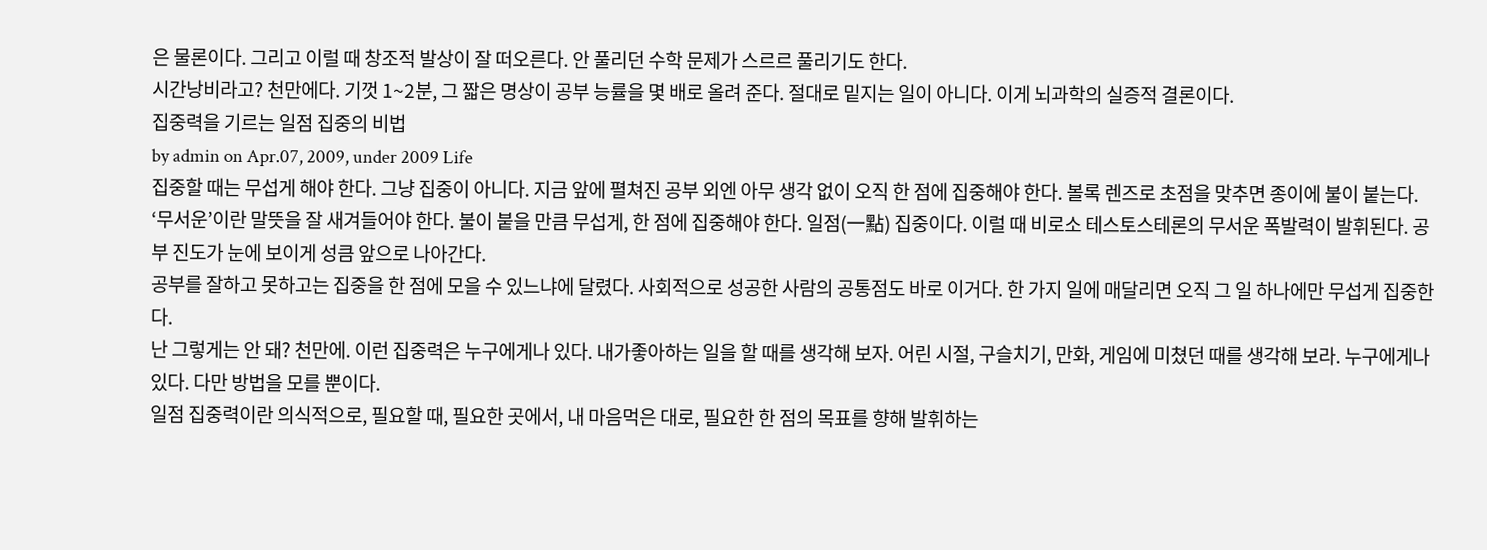은 물론이다. 그리고 이럴 때 창조적 발상이 잘 떠오른다. 안 풀리던 수학 문제가 스르르 풀리기도 한다.
시간낭비라고? 천만에다. 기껏 1~2분, 그 짧은 명상이 공부 능률을 몇 배로 올려 준다. 절대로 밑지는 일이 아니다. 이게 뇌과학의 실증적 결론이다.
집중력을 기르는 일점 집중의 비법
by admin on Apr.07, 2009, under 2009 Life
집중할 때는 무섭게 해야 한다. 그냥 집중이 아니다. 지금 앞에 펼쳐진 공부 외엔 아무 생각 없이 오직 한 점에 집중해야 한다. 볼록 렌즈로 초점을 맞추면 종이에 불이 붙는다.
‘무서운’이란 말뜻을 잘 새겨들어야 한다. 불이 붙을 만큼 무섭게, 한 점에 집중해야 한다. 일점(一點) 집중이다. 이럴 때 비로소 테스토스테론의 무서운 폭발력이 발휘된다. 공부 진도가 눈에 보이게 성큼 앞으로 나아간다.
공부를 잘하고 못하고는 집중을 한 점에 모을 수 있느냐에 달렸다. 사회적으로 성공한 사람의 공통점도 바로 이거다. 한 가지 일에 매달리면 오직 그 일 하나에만 무섭게 집중한다.
난 그렇게는 안 돼? 천만에. 이런 집중력은 누구에게나 있다. 내가좋아하는 일을 할 때를 생각해 보자. 어린 시절, 구슬치기, 만화, 게임에 미쳤던 때를 생각해 보라. 누구에게나 있다. 다만 방법을 모를 뿐이다.
일점 집중력이란 의식적으로, 필요할 때, 필요한 곳에서, 내 마음먹은 대로, 필요한 한 점의 목표를 향해 발휘하는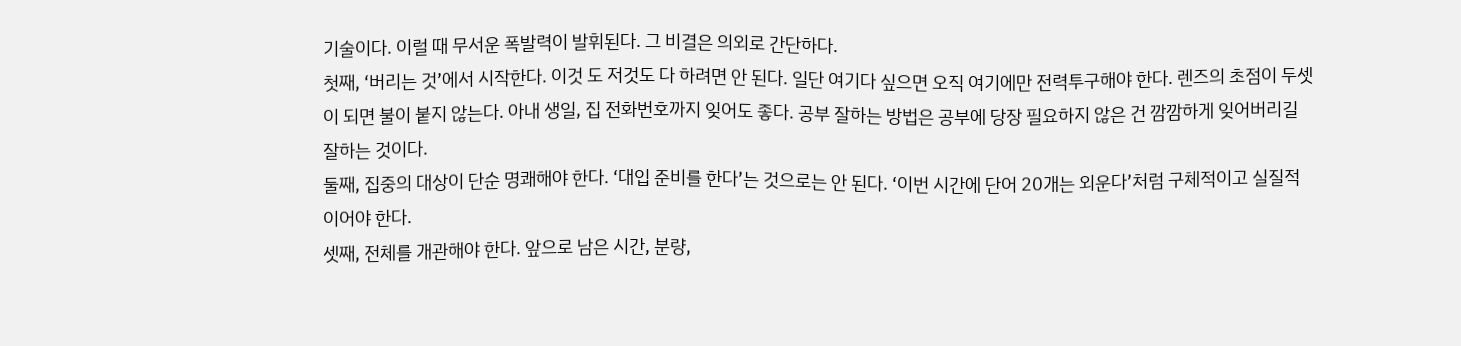기술이다. 이럴 때 무서운 폭발력이 발휘된다. 그 비결은 의외로 간단하다.
첫째, ‘버리는 것’에서 시작한다. 이것 도 저것도 다 하려면 안 된다. 일단 여기다 싶으면 오직 여기에만 전력투구해야 한다. 렌즈의 초점이 두셋이 되면 불이 붙지 않는다. 아내 생일, 집 전화번호까지 잊어도 좋다. 공부 잘하는 방법은 공부에 당장 필요하지 않은 건 깜깜하게 잊어버리길 잘하는 것이다.
둘째, 집중의 대상이 단순 명쾌해야 한다. ‘대입 준비를 한다’는 것으로는 안 된다. ‘이번 시간에 단어 20개는 외운다’처럼 구체적이고 실질적이어야 한다.
셋째, 전체를 개관해야 한다. 앞으로 남은 시간, 분량,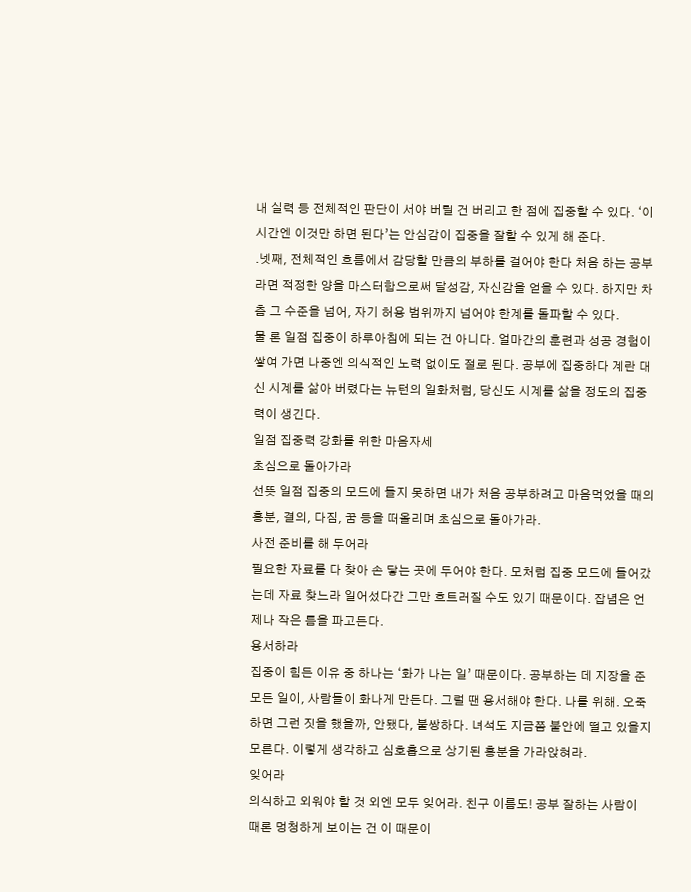내 실력 등 전체적인 판단이 서야 버릴 건 버리고 한 점에 집중할 수 있다. ‘이 시간엔 이것만 하면 된다’는 안심감이 집중을 잘할 수 있게 해 준다.
.넷째, 전체적인 흐름에서 감당할 만큼의 부하를 걸어야 한다 처음 하는 공부라면 적정한 양을 마스터함으로써 달성감, 자신감을 얻을 수 있다. 하지만 차츰 그 수준을 넘어, 자기 허용 범위까지 넘어야 한계를 돌파할 수 있다.
물 론 일점 집중이 하루아침에 되는 건 아니다. 얼마간의 훈련과 성공 경험이 쌓여 가면 나중엔 의식적인 노력 없이도 절로 된다. 공부에 집중하다 계란 대신 시계를 삶아 버렸다는 뉴턴의 일화처럼, 당신도 시계를 삶을 정도의 집중력이 생긴다.
일점 집중력 강화를 위한 마음자세
초심으로 돌아가라
선뜻 일점 집중의 모드에 들지 못하면 내가 처음 공부하려고 마음먹었을 때의 흥분, 결의, 다짐, 꿈 등을 떠올리며 초심으로 돌아가라.
사전 준비를 해 두어라
필요한 자료를 다 찾아 손 닿는 곳에 두어야 한다. 모처럼 집중 모드에 들어갔는데 자료 찾느라 일어섰다간 그만 흐트러질 수도 있기 때문이다. 잡념은 언제나 작은 틈을 파고든다.
용서하라
집중이 힘든 이유 중 하나는 ‘화가 나는 일’ 때문이다. 공부하는 데 지장을 준 모든 일이, 사람들이 화나게 만든다. 그럴 땐 용서해야 한다. 나를 위해. 오죽하면 그런 짓을 했을까, 안됐다, 불쌍하다. 녀석도 지금쯤 불안에 떨고 있을지 모른다. 이렇게 생각하고 심호흡으로 상기된 흥분을 가라앉혀라.
잊어라
의식하고 외워야 할 것 외엔 모두 잊어라. 친구 이름도! 공부 잘하는 사람이 때론 멍청하게 보이는 건 이 때문이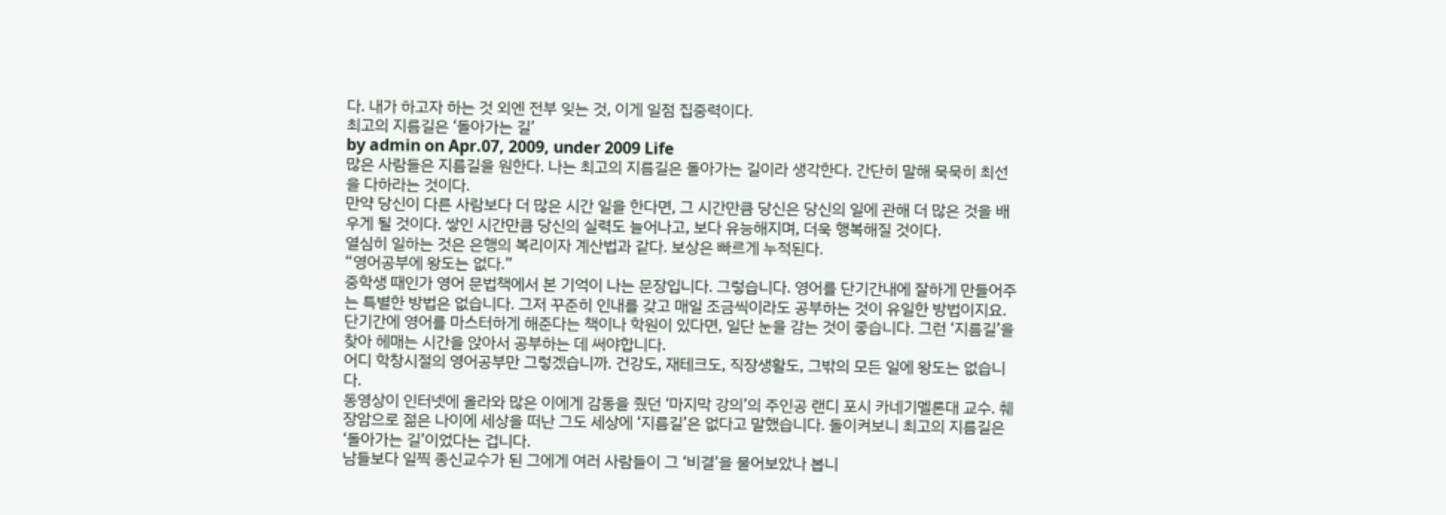다. 내가 하고자 하는 것 외엔 전부 잊는 것, 이게 일점 집중력이다.
최고의 지름길은 ‘돌아가는 길’
by admin on Apr.07, 2009, under 2009 Life
많은 사람들은 지름길을 원한다. 나는 최고의 지름길은 돌아가는 길이라 생각한다. 간단히 말해 묵묵히 최선을 다하라는 것이다.
만약 당신이 다른 사람보다 더 많은 시간 일을 한다면, 그 시간만큼 당신은 당신의 일에 관해 더 많은 것을 배우게 될 것이다. 쌓인 시간만큼 당신의 실력도 늘어나고, 보다 유능해지며, 더욱 행복해질 것이다.
열심히 일하는 것은 은행의 복리이자 계산법과 같다. 보상은 빠르게 누적된다.
“영어공부에 왕도는 없다.”
중학생 때인가 영어 문법책에서 본 기억이 나는 문장입니다. 그렇습니다. 영어를 단기간내에 잘하게 만들어주는 특별한 방법은 없습니다. 그저 꾸준히 인내를 갖고 매일 조금씩이라도 공부하는 것이 유일한 방법이지요.
단기간에 영어를 마스터하게 해준다는 책이나 학원이 있다면, 일단 눈을 감는 것이 좋습니다. 그런 ‘지름길’을 찾아 헤매는 시간을 앉아서 공부하는 데 써야합니다.
어디 학창시절의 영어공부만 그렇겠습니까. 건강도, 재테크도, 직장생활도, 그밖의 모든 일에 왕도는 없습니다.
동영상이 인터넷에 올라와 많은 이에게 감동을 줬던 ‘마지막 강의’의 주인공 랜디 포시 카네기멜론대 교수. 췌장암으로 젊은 나이에 세상을 떠난 그도 세상에 ‘지름길’은 없다고 말했습니다. 돌이켜보니 최고의 지름길은 ‘돌아가는 길’이었다는 겁니다.
남들보다 일찍 종신교수가 된 그에게 여러 사람들이 그 ‘비결’을 물어보았나 봅니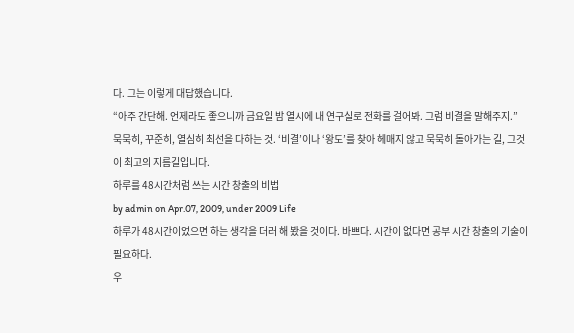다. 그는 이렇게 대답했습니다.
“아주 간단해. 언제라도 좋으니까 금요일 밤 열시에 내 연구실로 전화를 걸어봐. 그럼 비결을 말해주지.”
묵묵히, 꾸준히, 열심히 최선을 다하는 것. ‘비결’이나 ‘왕도’를 찾아 헤매지 않고 묵묵히 돌아가는 길, 그것이 최고의 지름길입니다.
하루를 48시간처럼 쓰는 시간 창출의 비법
by admin on Apr.07, 2009, under 2009 Life
하루가 48시간이었으면 하는 생각을 더러 해 봤을 것이다. 바쁘다. 시간이 없다면 공부 시간 창출의 기술이 필요하다.
우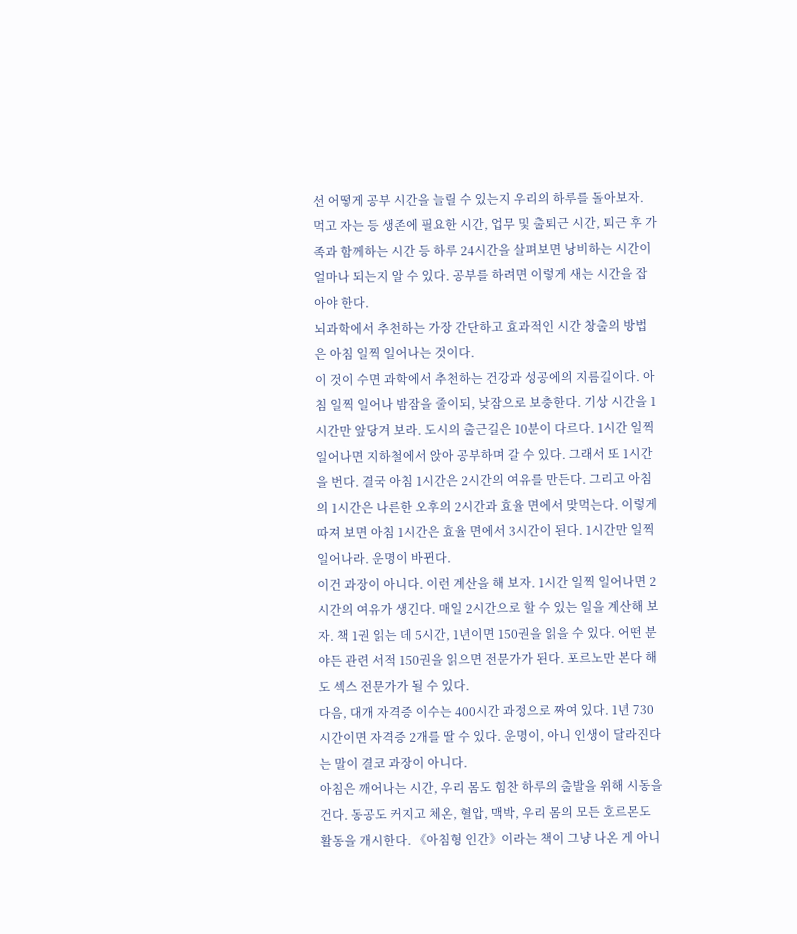선 어떻게 공부 시간을 늘릴 수 있는지 우리의 하루를 돌아보자. 먹고 자는 등 생존에 필요한 시간, 업무 및 출퇴근 시간, 퇴근 후 가족과 함께하는 시간 등 하루 24시간을 살펴보면 낭비하는 시간이 얼마나 되는지 알 수 있다. 공부를 하려면 이렇게 새는 시간을 잡아야 한다.
뇌과학에서 추천하는 가장 간단하고 효과적인 시간 창출의 방법은 아침 일찍 일어나는 것이다.
이 것이 수면 과학에서 추천하는 건강과 성공에의 지름길이다. 아침 일찍 일어나 밤잠을 줄이되, 낮잠으로 보충한다. 기상 시간을 1시간만 앞당겨 보라. 도시의 출근길은 10분이 다르다. 1시간 일찍 일어나면 지하철에서 앉아 공부하며 갈 수 있다. 그래서 또 1시간을 번다. 결국 아침 1시간은 2시간의 여유를 만든다. 그리고 아침의 1시간은 나른한 오후의 2시간과 효율 면에서 맞먹는다. 이렇게 따져 보면 아침 1시간은 효율 면에서 3시간이 된다. 1시간만 일찍 일어나라. 운명이 바뀐다.
이건 과장이 아니다. 이런 계산을 해 보자. 1시간 일찍 일어나면 2시간의 여유가 생긴다. 매일 2시간으로 할 수 있는 일을 계산해 보자. 책 1권 읽는 데 5시간, 1년이면 150권을 읽을 수 있다. 어떤 분야든 관련 서적 150권을 읽으면 전문가가 된다. 포르노만 본다 해도 섹스 전문가가 될 수 있다.
다음, 대개 자격증 이수는 400시간 과정으로 짜여 있다. 1년 730시간이면 자격증 2개를 딸 수 있다. 운명이, 아니 인생이 달라진다는 말이 결코 과장이 아니다.
아침은 깨어나는 시간, 우리 몸도 힘찬 하루의 출발을 위해 시동을 건다. 동공도 커지고 체온, 혈압, 맥박, 우리 몸의 모든 호르몬도 활동을 개시한다. 《아침형 인간》이라는 책이 그냥 나온 게 아니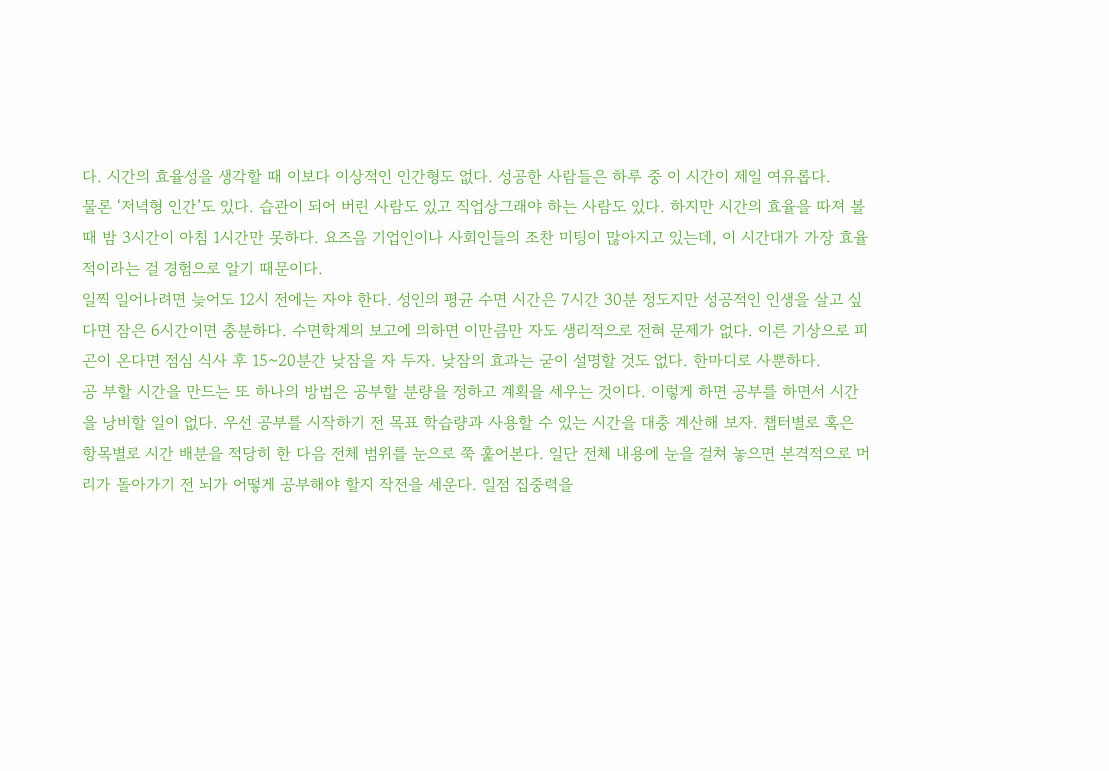다. 시간의 효율성을 생각할 때 이보다 이상적인 인간형도 없다. 성공한 사람들은 하루 중 이 시간이 제일 여유롭다.
물론 ‘저녁형 인간’도 있다. 습관이 되어 버린 사람도 있고 직업상그래야 하는 사람도 있다. 하지만 시간의 효율을 따져 볼 때 밤 3시간이 아침 1시간만 못하다. 요즈음 기업인이나 사회인들의 조찬 미팅이 많아지고 있는데, 이 시간대가 가장 효율적이라는 걸 경험으로 알기 때문이다.
일찍 일어나려면 늦어도 12시 전에는 자야 한다. 성인의 평균 수면 시간은 7시간 30분 정도지만 성공적인 인생을 살고 싶다면 잠은 6시간이면 충분하다. 수면학계의 보고에 의하면 이만큼만 자도 생리적으로 전혀 문제가 없다. 이른 기상으로 피곤이 온다면 점심 식사 후 15~20분간 낮잠을 자 두자. 낮잠의 효과는 굳이 설명할 것도 없다. 한마디로 사뿐하다.
공 부할 시간을 만드는 또 하나의 방법은 공부할 분량을 정하고 계획을 세우는 것이다. 이렇게 하면 공부를 하면서 시간을 낭비할 일이 없다. 우선 공부를 시작하기 전 목표 학습량과 사용할 수 있는 시간을 대충 계산해 보자. 챕터별로 혹은 항목별로 시간 배분을 적당히 한 다음 전체 범위를 눈으로 쭉 훑어본다. 일단 전체 내용에 눈을 걸쳐 놓으면 본격적으로 머리가 돌아가기 전 뇌가 어떻게 공부해야 할지 작전을 세운다. 일점 집중력을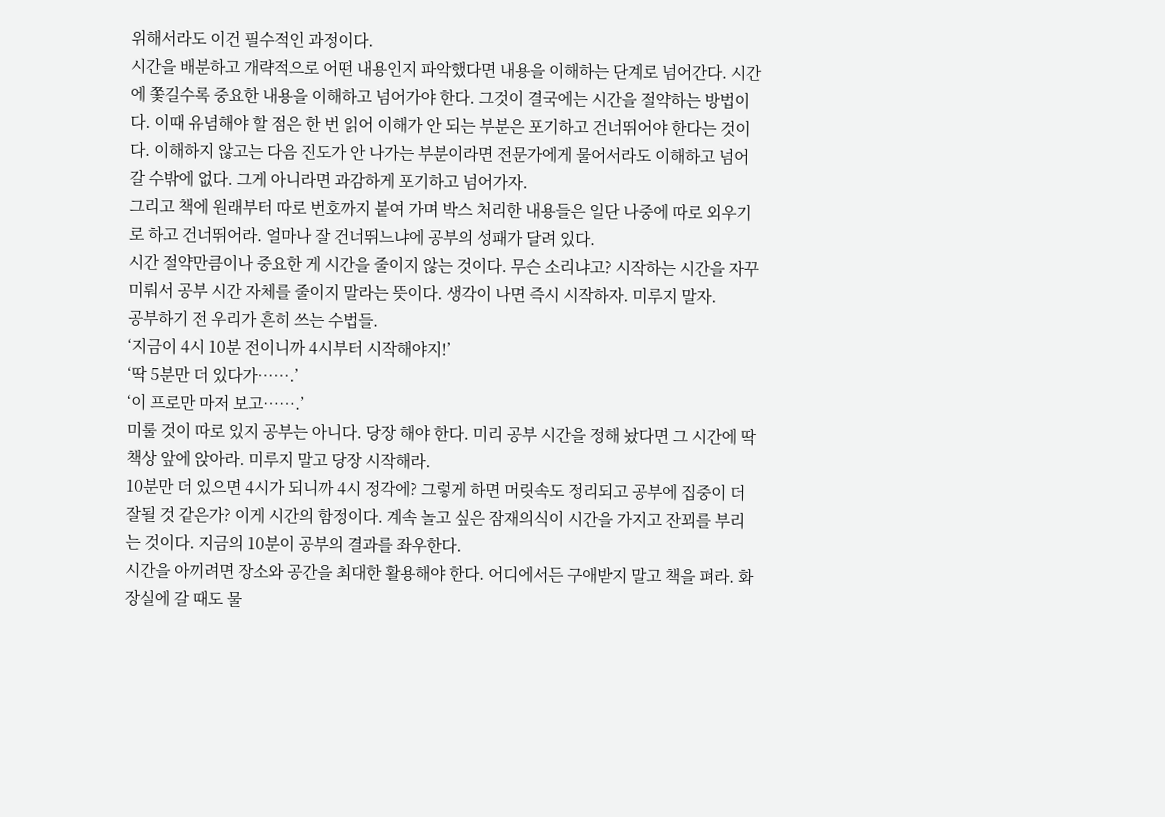위해서라도 이건 필수적인 과정이다.
시간을 배분하고 개략적으로 어떤 내용인지 파악했다면 내용을 이해하는 단계로 넘어간다. 시간에 쫓길수록 중요한 내용을 이해하고 넘어가야 한다. 그것이 결국에는 시간을 절약하는 방법이다. 이때 유념해야 할 점은 한 번 읽어 이해가 안 되는 부분은 포기하고 건너뛰어야 한다는 것이다. 이해하지 않고는 다음 진도가 안 나가는 부분이라면 전문가에게 물어서라도 이해하고 넘어갈 수밖에 없다. 그게 아니라면 과감하게 포기하고 넘어가자.
그리고 책에 원래부터 따로 번호까지 붙여 가며 박스 처리한 내용들은 일단 나중에 따로 외우기로 하고 건너뛰어라. 얼마나 잘 건너뛰느냐에 공부의 성패가 달려 있다.
시간 절약만큼이나 중요한 게 시간을 줄이지 않는 것이다. 무슨 소리냐고? 시작하는 시간을 자꾸 미뤄서 공부 시간 자체를 줄이지 말라는 뜻이다. 생각이 나면 즉시 시작하자. 미루지 말자.
공부하기 전 우리가 흔히 쓰는 수법들.
‘지금이 4시 10분 전이니까 4시부터 시작해야지!’
‘딱 5분만 더 있다가…….’
‘이 프로만 마저 보고…….’
미룰 것이 따로 있지 공부는 아니다. 당장 해야 한다. 미리 공부 시간을 정해 놨다면 그 시간에 딱 책상 앞에 앉아라. 미루지 말고 당장 시작해라.
10분만 더 있으면 4시가 되니까 4시 정각에? 그렇게 하면 머릿속도 정리되고 공부에 집중이 더 잘될 것 같은가? 이게 시간의 함정이다. 계속 놀고 싶은 잠재의식이 시간을 가지고 잔꾀를 부리는 것이다. 지금의 10분이 공부의 결과를 좌우한다.
시간을 아끼려면 장소와 공간을 최대한 활용해야 한다. 어디에서든 구애받지 말고 책을 펴라. 화장실에 갈 때도 물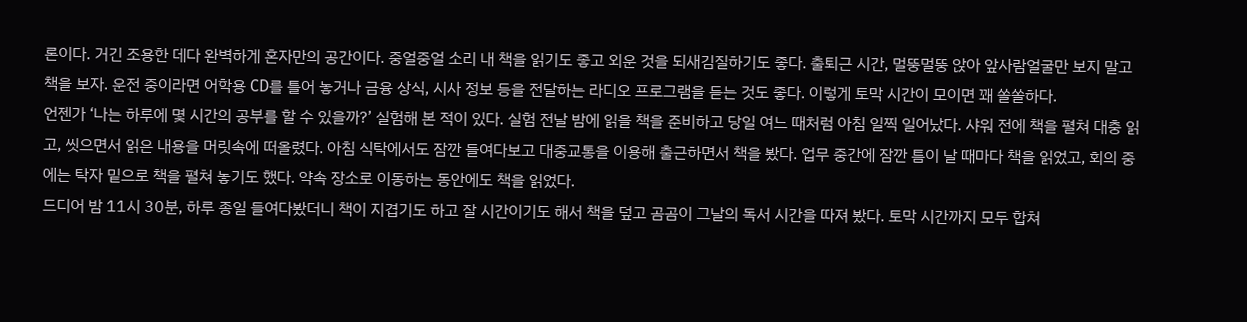론이다. 거긴 조용한 데다 완벽하게 혼자만의 공간이다. 중얼중얼 소리 내 책을 읽기도 좋고 외운 것을 되새김질하기도 좋다. 출퇴근 시간, 멀뚱멀뚱 앉아 앞사람얼굴만 보지 말고 책을 보자. 운전 중이라면 어학용 CD를 틀어 놓거나 금융 상식, 시사 정보 등을 전달하는 라디오 프로그램을 듣는 것도 좋다. 이렇게 토막 시간이 모이면 꽤 쏠쏠하다.
언젠가 ‘나는 하루에 몇 시간의 공부를 할 수 있을까?’ 실험해 본 적이 있다. 실험 전날 밤에 읽을 책을 준비하고 당일 여느 때처럼 아침 일찍 일어났다. 샤워 전에 책을 펼쳐 대충 읽고, 씻으면서 읽은 내용을 머릿속에 떠올렸다. 아침 식탁에서도 잠깐 들여다보고 대중교통을 이용해 출근하면서 책을 봤다. 업무 중간에 잠깐 틈이 날 때마다 책을 읽었고, 회의 중에는 탁자 밑으로 책을 펼쳐 놓기도 했다. 약속 장소로 이동하는 동안에도 책을 읽었다.
드디어 밤 11시 30분, 하루 종일 들여다봤더니 책이 지겹기도 하고 잘 시간이기도 해서 책을 덮고 곰곰이 그날의 독서 시간을 따져 봤다. 토막 시간까지 모두 합쳐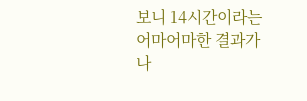보니 14시간이라는 어마어마한 결과가 나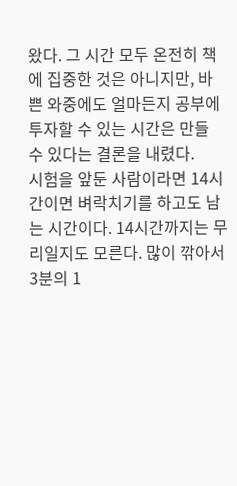왔다. 그 시간 모두 온전히 책에 집중한 것은 아니지만, 바쁜 와중에도 얼마든지 공부에 투자할 수 있는 시간은 만들 수 있다는 결론을 내렸다.
시험을 앞둔 사람이라면 14시간이면 벼락치기를 하고도 남는 시간이다. 14시간까지는 무리일지도 모른다. 많이 깎아서 3분의 1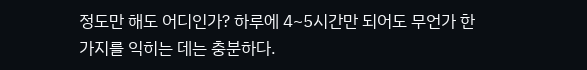정도만 해도 어디인가? 하루에 4~5시간만 되어도 무언가 한 가지를 익히는 데는 충분하다.